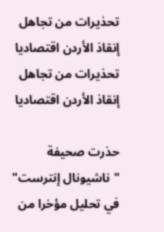تحذيرات من تجاهل إنقاذ الأردن اقتصاديا
تحذيرات من تجاهل إنقاذ الأردن اقتصاديا

حذرت صحيفة "ناشيونال إنترست" في تحليل مؤخرا من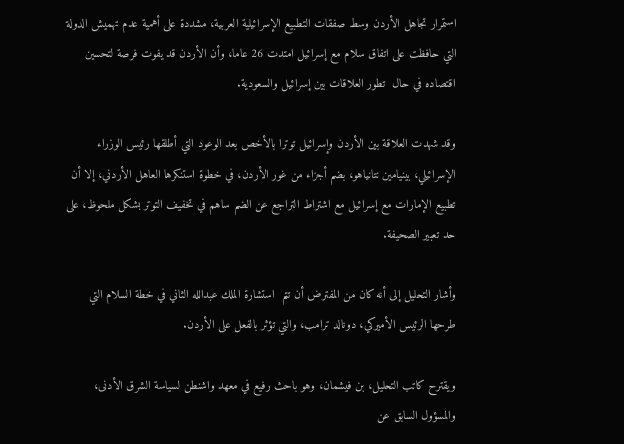استمرار تجاهل الأردن وسط صفقات التطبيع الإسرائيلية العربية، مشددة على أهمية عدم تهميش الدولة التي حافظت على اتفاق سلام مع إسرائيل امتدت 26 عاما، وأن الأردن قد يفوت فرصة لتحسين اقتصاده في حال  تطور العلاقات بين إسرائيل والسعودية.

وقد شهدت العلاقة بين الأردن وإسرائيل توترا بالأخص بعد الوعود التي أطلقها رئيس الوزراء الإسرائيلي، بينيامين نتانياهو، بضم أجزاء من غور الأردن، في خطوة استنكرها العاهل الأردني، إلا أن تطبيع الإمارات مع إسرائيل مع اشتراط التراجع عن الضم ساهم في تخفيف التوتر بشكل ملحوظ، على حد تعبير الصحيفة.

وأشار التحليل إلى أنه كان من المفترض أن تتم  استشارة الملك عبدالله الثاني في خطة السلام التي طرحها الرئيس الأميركي، دونالد ترامب، والتي تؤثر بالفعل على الأردن.

ويقترح كاتب التحليل، بن فيشمان، وهو باحث رفيع في معهد واشنطن لسياسة الشرق الأدنى، والمسؤول السابق عن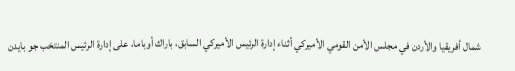شمال أفريقيا والأردن في مجلس الأمن القومي الأميركي أثناء إدارة الرئيس الأميركي السابق، باراك أوباما، على إدارة الرئيس المنتخب جو بايدن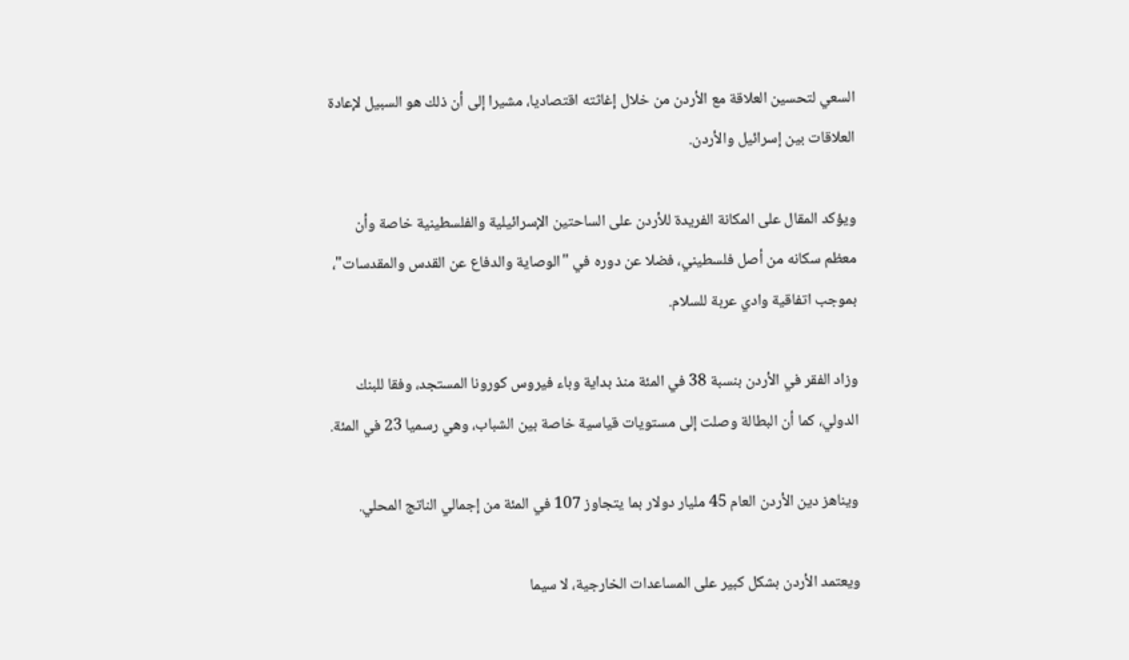السعي لتحسين العلاقة مع الأردن من خلال إغاثته اقتصاديا، مشيرا إلى أن ذلك هو السبيل لإعادة العلاقات بين إسرائيل والأردن.

ويؤكد المقال على المكانة الفريدة للأردن على الساحتين الإسرائيلية والفلسطينية خاصة وأن معظم سكانه من أصل فلسطيني، فضلا عن دوره في "الوصاية والدفاع عن القدس والمقدسات"، بموجب اتفاقية وادي عربة للسلام.

وزاد الفقر في الأردن بنسبة 38 في المئة منذ بداية وباء فيروس كورونا المستجد، وفقا للبنك الدولي، كما أن البطالة وصلت إلى مستويات قياسية خاصة بين الشباب، وهي رسميا 23 في المئة.

ويناهز دين الأردن العام 45 مليار دولار بما يتجاوز 107 في المئة من إجمالي الناتج المحلي.

ويعتمد الأردن بشكل كبير على المساعدات الخارجية، لا سيما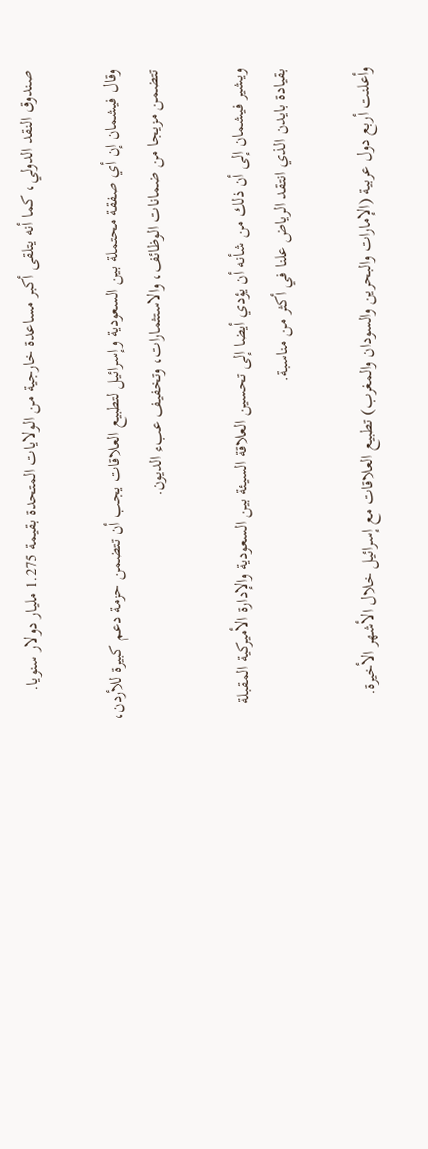صندوق النقد الدولي، كما أنه يتلقى أكبر مساعدة خارجية من الولايات المتحدة بقيمة 1.275 مليار دولار سنويا.

وقال فيشمان إن أي صفقة محتملة بين السعودية وإسرائيل لتطبيع العلاقات يجب أن تتضمن حزمة دعم كبيرة للأردن، تتضمن مزيجا من ضمانات الوظائف، والاستثمارات، وتخفيف عبء الديون.

ويشير فيشمان إلى أن ذلك من شأنه أن يؤدي أيضا إلى تحسين العلاقة السيئة بين السعودية والإدارة الأميركية المقبلة بقيادة بايدن الذي انتقد الرياض علنا في أكثر من مناسبة.

وأعلنت أربع دول عربية (الإمارات والبحرين والسودان والمغرب) تطبيع العلاقات مع إسرائيل خلال الأشهر الأخيرة.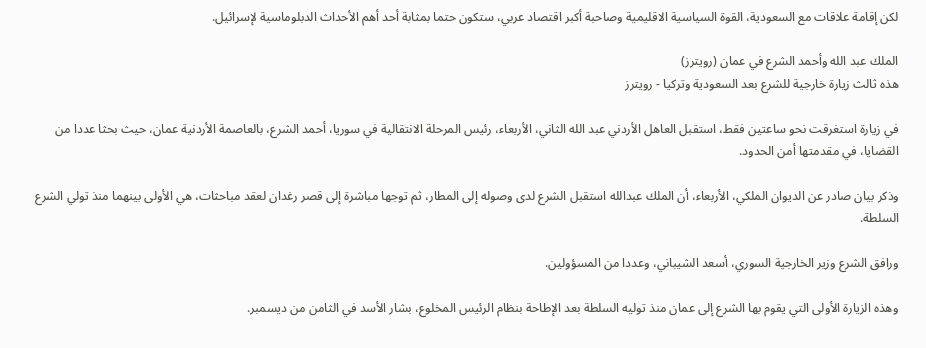لكن إقامة علاقات مع السعودية، القوة السياسية الاقليمية وصاحبة أكبر اقتصاد عربي، ستكون حتما بمثابة أحد أهم الأحداث الدبلوماسية لإسرائيل.

الملك عبد الله وأحمد الشرع في عمان (رويترز)
هذه ثالث زيارة خارجية للشرع بعد السعودية وتركيا - رويترز

في زيارة استغرقت نحو ساعتين فقط، استقبل العاهل الأردني عبد الله الثاني، الأربعاء، رئيس المرحلة الانتقالية في سوريا، أحمد الشرع، بالعاصمة الأردنية عمان، حيث بحثا عددا من القضايا، في مقدمتها أمن الحدود.

وذكر بيان صادر عن الديوان الملكي، الأربعاء، أن الملك عبدالله استقبل الشرع لدى وصوله إلى المطار، ثم توجها مباشرة إلى قصر رغدان لعقد مباحثات، هي الأولى بينهما منذ تولي الشرع السلطة.

ورافق الشرع وزير الخارجية السوري، أسعد الشيباني، وعددا من المسؤولين.

وهذه الزيارة الأولى التي يقوم بها الشرع إلى عمان منذ توليه السلطة بعد الإطاحة بنظام الرئيس المخلوع، بشار الأسد في الثامن من ديسمبر.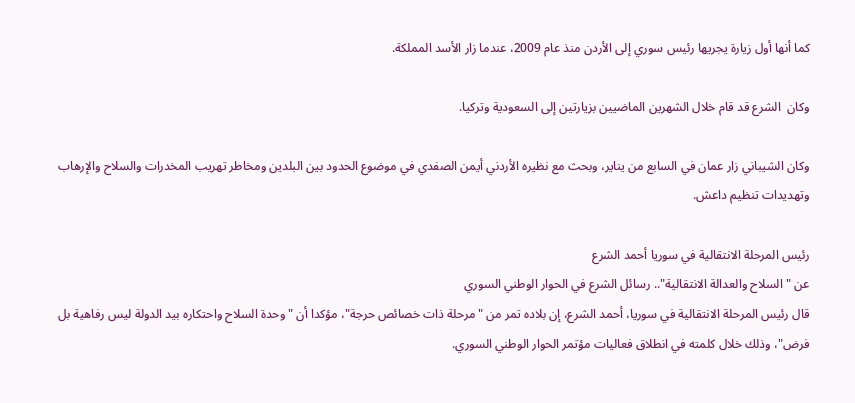كما أنها أول زيارة يجريها رئيس سوري إلى الأردن منذ عام 2009، عندما زار الأسد المملكة.

وكان  الشرع قد قام خلال الشهرين الماضيين بزيارتين إلى السعودية وتركيا.

وكان الشيباني زار عمان في السابع من يناير، وبحث مع نظيره الأردني أيمن الصفدي في موضوع الحدود بين البلدين ومخاطر تهريب المخدرات والسلاح والإرهاب وتهديدات تنظيم داعش.

رئيس المرحلة الانتقالية في سوريا أحمد الشرع
عن "السلاح والعدالة الانتقالية".. رسائل الشرع في الحوار الوطني السوري
قال رئيس المرحلة الانتقالية في سوريا، أحمد الشرع، إن بلاده تمر من "مرحلة ذات خصائص حرجة"، مؤكدا أن "وحدة السلاح واحتكاره بيد الدولة ليس رفاهية بل فرض"، وذلك خلال كلمته في انطلاق فعاليات مؤتمر الحوار الوطني السوري.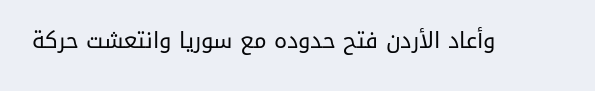وأعاد الأردن فتح حدوده مع سوريا وانتعشت حركة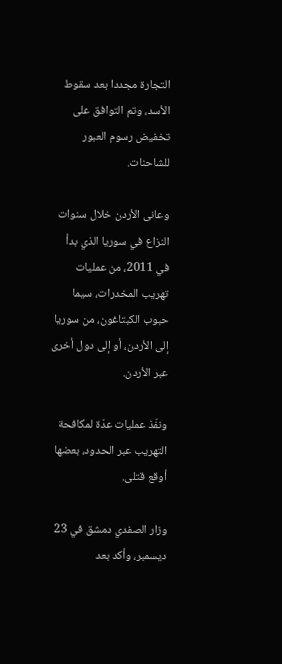التجارة مجددا بعد سقوط الأسد، وتم التوافق على تخفيض رسوم العبور للشاحنات.

وعانى الأردن خلال سنوات النزاع في سوريا الذي بدأ في 2011، من عمليات تهريب المخدرات، سيما حبوب الكبتاغون، من سوريا إلى الأردن، أو إلى دول أخرى عبر الأردن.

ونفّذ عمليات عدّة لمكافحة التهريب عبر الحدود، بعضها أوقع قتلى.

وزار الصفدي دمشق في 23 ديسمبر، وأكد بعد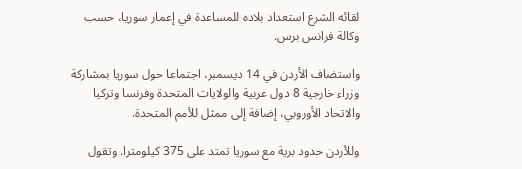لقائه الشرع استعداد بلاده للمساعدة في إعمار سوريا، حسب وكالة فرانس برس.

واستضاف الأردن في 14 ديسمبر، اجتماعا حول سوريا بمشاركة وزراء خارجية 8 دول عربية والولايات المتحدة وفرنسا وتركيا والاتحاد الأوروبي، إضافة إلى ممثل للأمم المتحدة.

وللأردن حدود برية مع سوريا تمتد على 375 كيلومترا. وتقول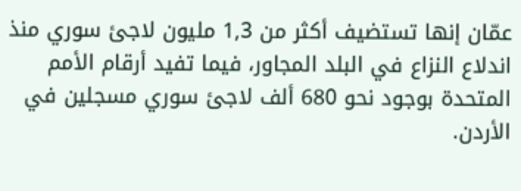عمّان إنها تستضيف أكثر من 1,3 مليون لاجئ سوري منذ اندلاع النزاع في البلد المجاور، فيما تفيد أرقام الأمم المتحدة بوجود نحو 680 ألف لاجئ سوري مسجلين في الأردن.